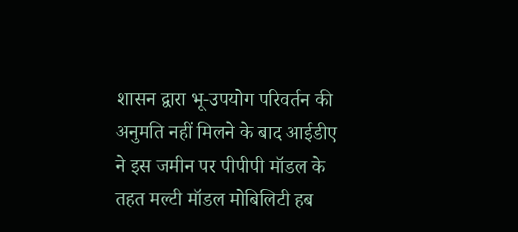शासन द्वारा भू-उपयोग परिवर्तन की अनुमति नहीं मिलने के बाद आईडीए ने इस जमीन पर पीपीपी मॉडल के तहत मल्टी मॉडल मोबिलिटी हब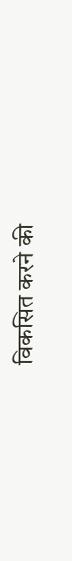विकसित करने की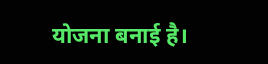योजना बनाई है।